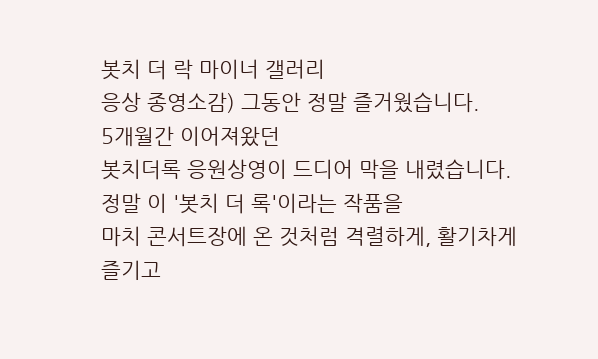봇치 더 락 마이너 갤러리
응상 종영소감) 그동안 정말 즐거웠습니다.
5개월간 이어져왔던
봇치더록 응원상영이 드디어 막을 내렸습니다.
정말 이 '봇치 더 록'이라는 작품을
마치 콘서트장에 온 것처럼 격렬하게, 활기차게
즐기고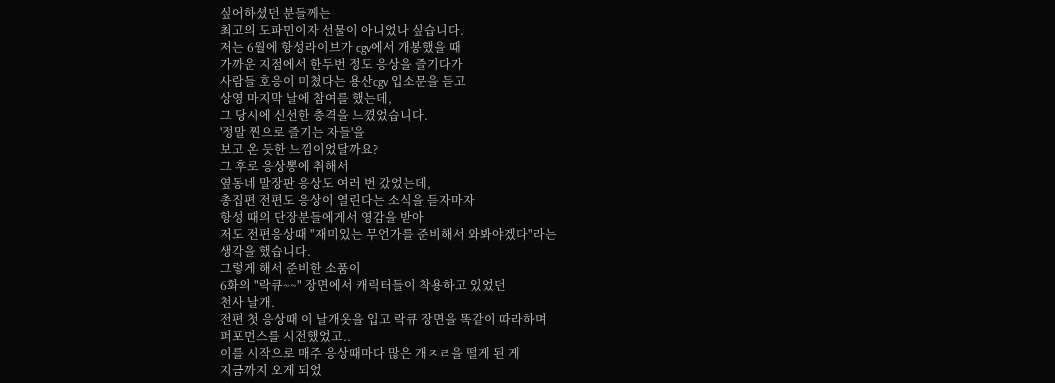싶어하셨던 분들께는
최고의 도파민이자 선물이 아니었나 싶습니다.
저는 6월에 항성라이브가 cgv에서 개봉했을 때
가까운 지점에서 한두번 정도 응상을 즐기다가
사람들 호응이 미쳤다는 용산cgv 입소문을 듣고
상영 마지막 날에 참여를 했는데,
그 당시에 신선한 충격을 느꼈었습니다.
'정말 찐으로 즐기는 자들'을
보고 온 듯한 느낌이었달까요?
그 후로 응상뽕에 취해서
옆동네 말장판 응상도 여러 번 갔었는데,
총집편 전편도 응상이 열린다는 소식을 듣자마자
항성 때의 단장분들에게서 영감을 받아
저도 전편응상때 "재미있는 무언가를 준비해서 와봐야겠다"라는
생각을 했습니다.
그렇게 해서 준비한 소품이
6화의 "락큐~~" 장면에서 캐릭터들이 착용하고 있었던
천사 날개.
전편 첫 응상때 이 날개옷을 입고 락큐 장면을 똑같이 따라하며
퍼포먼스를 시전했었고..
이를 시작으로 매주 응상때마다 많은 개ㅈㄹ을 떨게 된 게
지금까지 오게 되었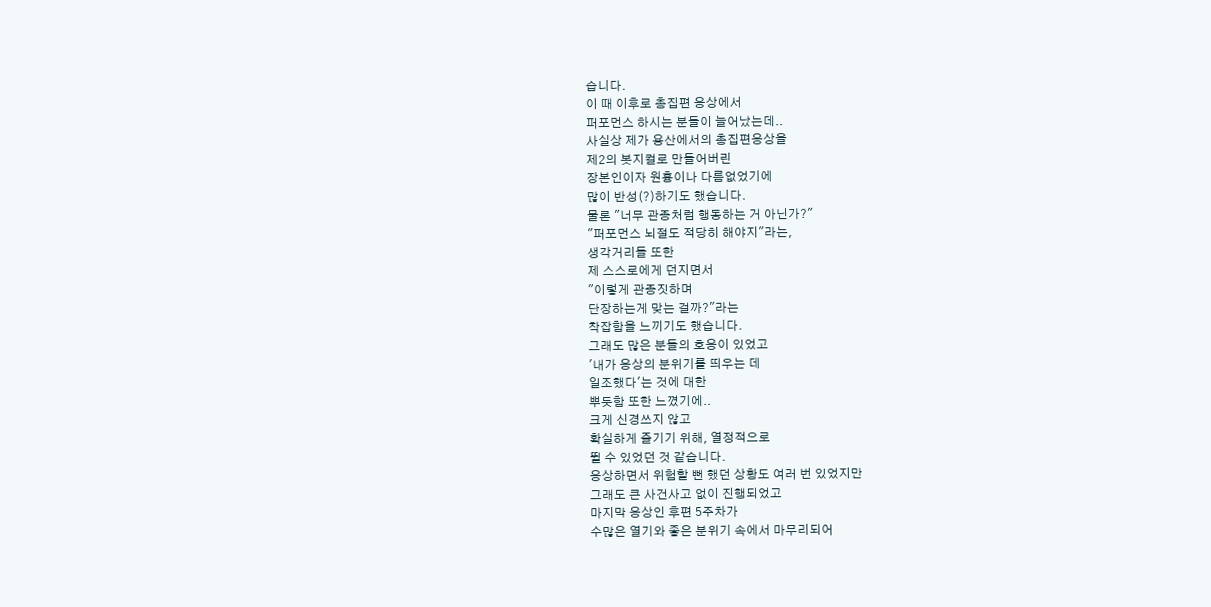습니다.
이 때 이후로 총집편 응상에서
퍼포먼스 하시는 분들이 늘어났는데..
사실상 제가 용산에서의 총집편응상을
제2의 봇지컬로 만들어버린
장본인이자 원흉이나 다름없었기에
많이 반성(?)하기도 했습니다.
물론 "너무 관종처럼 행동하는 거 아닌가?"
"퍼포먼스 뇌절도 적당히 해야지"라는,
생각거리들 또한
제 스스로에게 던지면서
"이렇게 관종짓하며
단장하는게 맞는 걸까?"라는
착잡함을 느끼기도 했습니다.
그래도 많은 분들의 호응이 있었고
'내가 응상의 분위기를 띄우는 데
일조했다'는 것에 대한
뿌듯함 또한 느꼈기에..
크게 신경쓰지 않고
확실하게 즐기기 위해, 열정적으로
뛸 수 있었던 것 같습니다.
응상하면서 위험할 뻔 했던 상황도 여러 번 있었지만
그래도 큰 사건사고 없이 진행되었고
마지막 응상인 후편 5주차가
수많은 열기와 좋은 분위기 속에서 마무리되어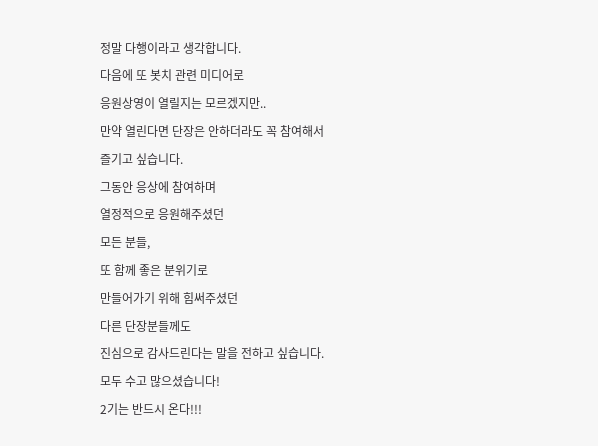정말 다행이라고 생각합니다.
다음에 또 봇치 관련 미디어로
응원상영이 열릴지는 모르겠지만..
만약 열린다면 단장은 안하더라도 꼭 참여해서
즐기고 싶습니다.
그동안 응상에 참여하며
열정적으로 응원해주셨던
모든 분들,
또 함께 좋은 분위기로
만들어가기 위해 힘써주셨던
다른 단장분들께도
진심으로 감사드린다는 말을 전하고 싶습니다.
모두 수고 많으셨습니다!
2기는 반드시 온다!!!